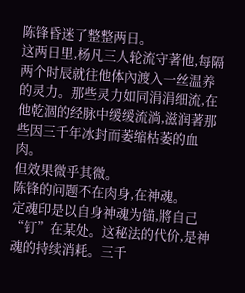陈锋昏迷了整整两日。
这两日里,杨凡三人轮流守著他,每隔两个时辰就往他体內渡入一丝温养的灵力。那些灵力如同涓涓细流,在他乾涸的经脉中缓缓流淌,滋润著那些因三千年冰封而萎缩枯萎的血肉。
但效果微乎其微。
陈锋的问题不在肉身,在神魂。
定魂印是以自身神魂为锚,將自己“钉”在某处。这秘法的代价,是神魂的持续消耗。三千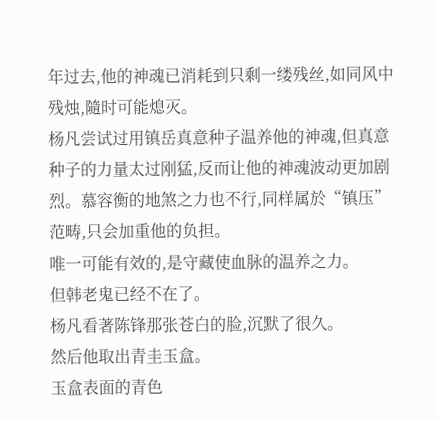年过去,他的神魂已消耗到只剩一缕残丝,如同风中残烛,隨时可能熄灭。
杨凡尝试过用镇岳真意种子温养他的神魂,但真意种子的力量太过刚猛,反而让他的神魂波动更加剧烈。慕容衡的地煞之力也不行,同样属於“镇压”范畴,只会加重他的负担。
唯一可能有效的,是守藏使血脉的温养之力。
但韩老鬼已经不在了。
杨凡看著陈锋那张苍白的脸,沉默了很久。
然后他取出青圭玉盒。
玉盒表面的青色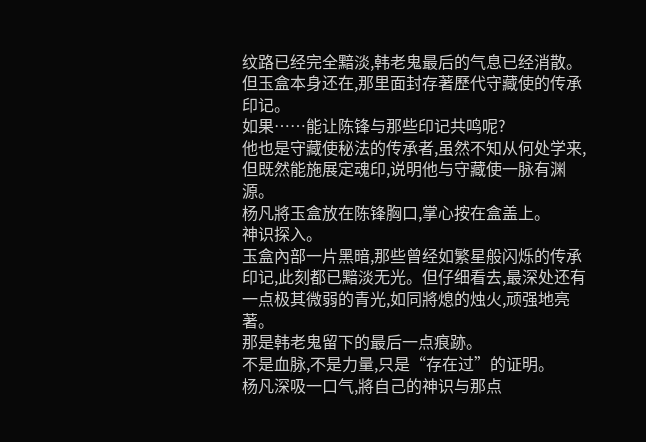纹路已经完全黯淡,韩老鬼最后的气息已经消散。但玉盒本身还在,那里面封存著歷代守藏使的传承印记。
如果……能让陈锋与那些印记共鸣呢?
他也是守藏使秘法的传承者,虽然不知从何处学来,但既然能施展定魂印,说明他与守藏使一脉有渊源。
杨凡將玉盒放在陈锋胸口,掌心按在盒盖上。
神识探入。
玉盒內部一片黑暗,那些曾经如繁星般闪烁的传承印记,此刻都已黯淡无光。但仔细看去,最深处还有一点极其微弱的青光,如同將熄的烛火,顽强地亮著。
那是韩老鬼留下的最后一点痕跡。
不是血脉,不是力量,只是“存在过”的证明。
杨凡深吸一口气,將自己的神识与那点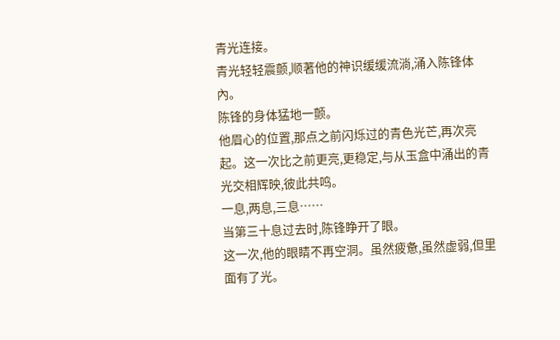青光连接。
青光轻轻震颤,顺著他的神识缓缓流淌,涌入陈锋体內。
陈锋的身体猛地一颤。
他眉心的位置,那点之前闪烁过的青色光芒,再次亮起。这一次比之前更亮,更稳定,与从玉盒中涌出的青光交相辉映,彼此共鸣。
一息,两息,三息……
当第三十息过去时,陈锋睁开了眼。
这一次,他的眼睛不再空洞。虽然疲惫,虽然虚弱,但里面有了光。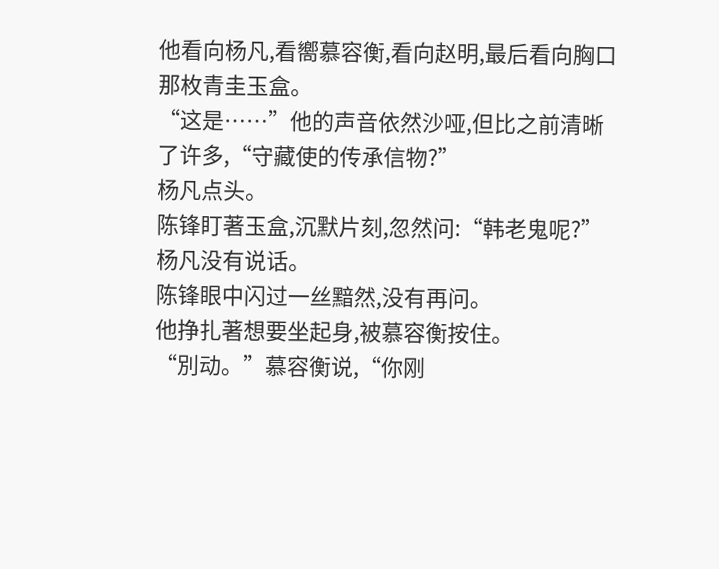他看向杨凡,看嚮慕容衡,看向赵明,最后看向胸口那枚青圭玉盒。
“这是……”他的声音依然沙哑,但比之前清晰了许多,“守藏使的传承信物?”
杨凡点头。
陈锋盯著玉盒,沉默片刻,忽然问:“韩老鬼呢?”
杨凡没有说话。
陈锋眼中闪过一丝黯然,没有再问。
他挣扎著想要坐起身,被慕容衡按住。
“別动。”慕容衡说,“你刚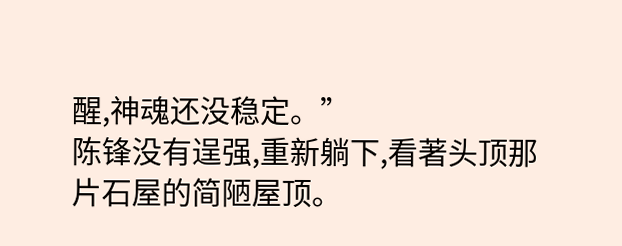醒,神魂还没稳定。”
陈锋没有逞强,重新躺下,看著头顶那片石屋的简陋屋顶。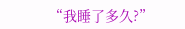“我睡了多久?”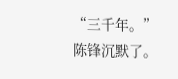“三千年。”
陈锋沉默了。